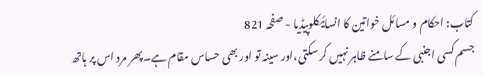کتاب: احکام و مسائل خواتین کا انسائیکلوپیڈیا - صفحہ 821
جسم کسی اجنبی کے سامنے ظاہر نہیں کر سکتی،اور سینہ تو اور بھی حساس مقام ہے۔پھر مرد اس پر ہاتھ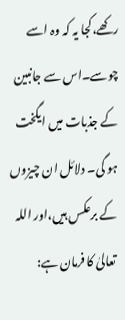رکھے،کجا یہ کہ وہ اسے چوسے۔اس سے جانبین کے جذبات میں ایگخت ہو گی۔ دلائل ان چیزوں کے برعکس ہیں،اور اللہ تعالیٰ کا فرمان ہے: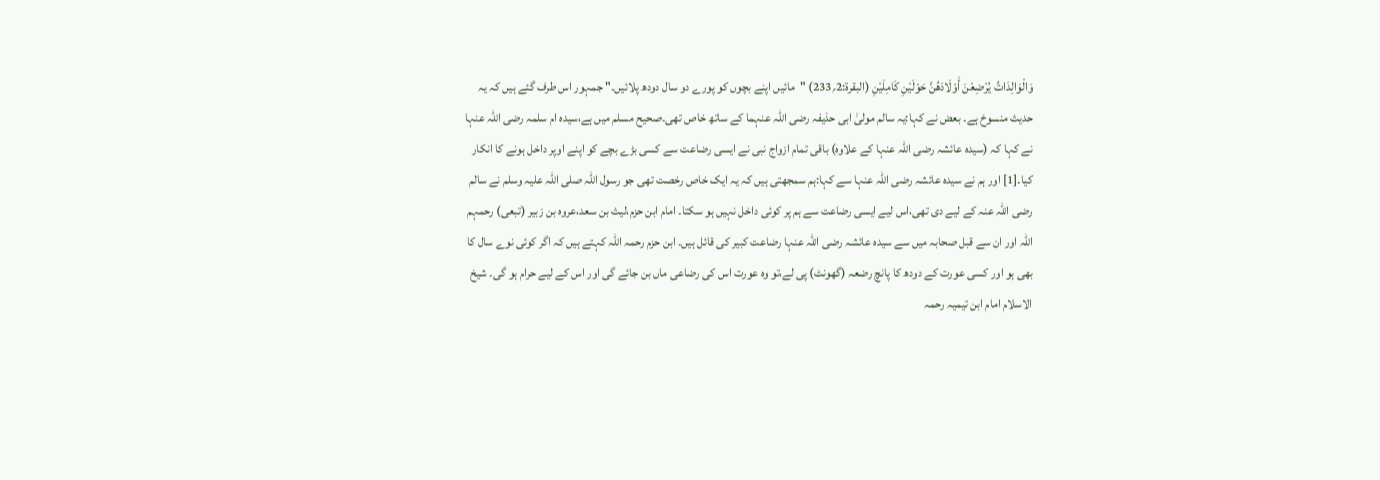وَالْوَالِدَاتُ يُرْضِعْنَ أَوْلَادَهُنَّ حَوْلَيْنِ كَامِلَيْنِ (البقرۃ:2؍233) "مائیں اپنے بچوں کو پورے دو سال دودھ پلائیں۔" جمہور اس طرف گئے ہیں کہ یہ حدیث منسوخ ہے۔ بعض نے کہا:یہ سالم مولیٰ ابی حذیفہ رضی اللہ عنہما کے ساتھ خاص تھی۔صحیح مسلم میں ہے،سیدہ ام سلمہ رضی اللہ عنہا نے کہا کہ (سیدہ عائشہ رضی اللہ عنہا کے علاوہ) باقی تمام ازواج نبی نے ایسی رضاعت سے کسی بڑے بچے کو اپنے اوپر داخل ہونے کا انکار کیا۔[1] اور ہم نے سیدہ عائشہ رضی اللہ عنہا سے کہا:ہم سمجھتی ہیں کہ یہ ایک خاص رخصت تھی جو رسول اللہ صلی اللہ علیہ وسلم نے سالم رضی اللہ عنہ کے لیے دی تھی،اس لیے ایسی رضاعت سے ہم پر کوئی داخل نہیں ہو سکتا۔ امام ابن حزم،لیث بن سعد،عروہ بن زبیر (تبعی) رحمہم اللہ اور ان سے قبل صحابہ میں سے سیدہ عائشہ رضی اللہ عنہا رضاعت کبیر کی قائل ہیں۔ ابن حزم رحمہ اللہ کہتے ہیں کہ اگر کوئی نوے سال کا بھی ہو اور کسی عورت کے دودھ کا پانچ رضعہ (گھونٹ) پی لے،تو وہ عورت اس کی رضاعی ماں بن جائے گی اور اس کے لیے حرام ہو گی۔ شیخ الاسلام امام ابن تیمیہ رحمہ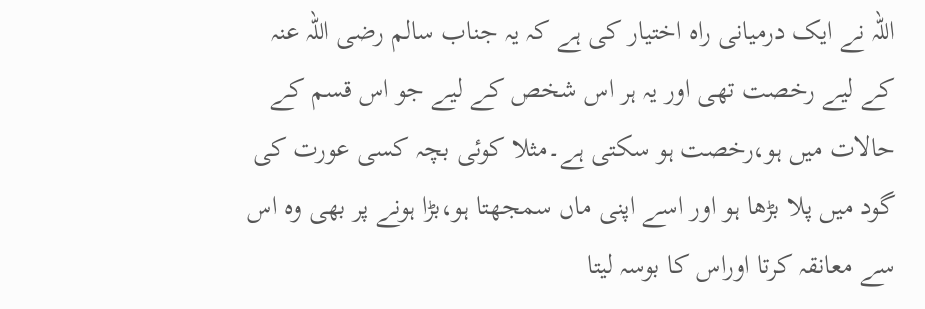اللہ نے ایک درمیانی راہ اختیار کی ہے کہ یہ جناب سالم رضی اللہ عنہ کے لیے رخصت تھی اور یہ ہر اس شخص کے لیے جو اس قسم کے حالات میں ہو،رخصت ہو سکتی ہے۔مثلا کوئی بچہ کسی عورت کی گود میں پلا بڑھا ہو اور اسے اپنی ماں سمجھتا ہو،بڑا ہونے پر بھی وہ اس سے معانقہ کرتا اوراس کا بوسہ لیتا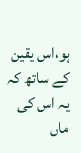ہو،اس یقین کے ساتھ کہ یہ اس کی ماں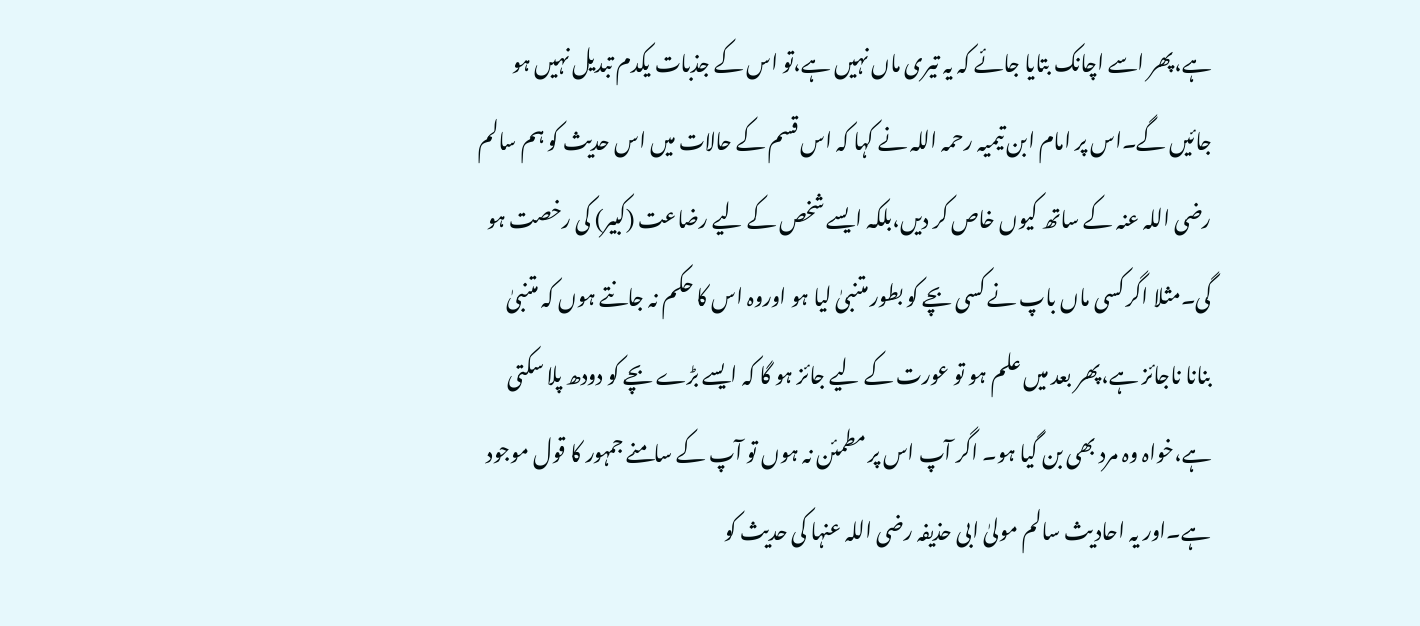ہے،پھر اسے اچانک بتایا جائے کہ یہ تیری ماں نہیں ہے،تو اس کے جذبات یکدم تبدیل نہیں ہو جائیں گے۔اس پر امام ابن تیمیہ رحمہ اللہ نے کہا کہ اس قسم کے حالات میں اس حدیث کو ہم سالم رضی اللہ عنہ کے ساتھ کیوں خاص کر دیں،بلکہ ایسے شخص کے لیے رضاعت (کبیر) کی رخصت ہو گی۔مثلا اگر کسی ماں باپ نے کسی بچے کو بطور متنبیٰ لیا ہو اوروہ اس کا حکم نہ جانتے ہوں کہ متنبیٰ بنانا ناجائز ہے،پھر بعد میں علم ہو تو عورت کے لیے جائز ہو گا کہ ایسے بڑے بچے کو دودھ پلا سکتی ہے،خواہ وہ مرد بھی بن گیا ہو۔ اگر آپ اس پر مطمئن نہ ہوں تو آپ کے سامنے جمہور کا قول موجود ہے۔اور یہ احادیث سالم مولیٰ ابی حذیفہ رضی اللہ عنہا کی حدیث کو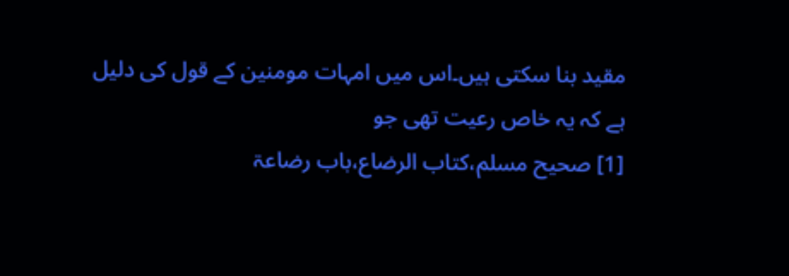مقید بنا سکتی ہیں۔اس میں امہات مومنین کے قول کی دلیل ہے کہ یہ خاص رعیت تھی جو
[1] صحیح مسلم،کتاب الرضاع،باب رضاعۃ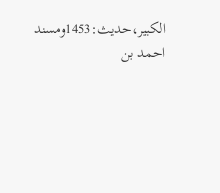الکبیر،حدیث:1453ومسند احمد بن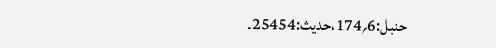حنبل:6؍174،حدیث:25454۔